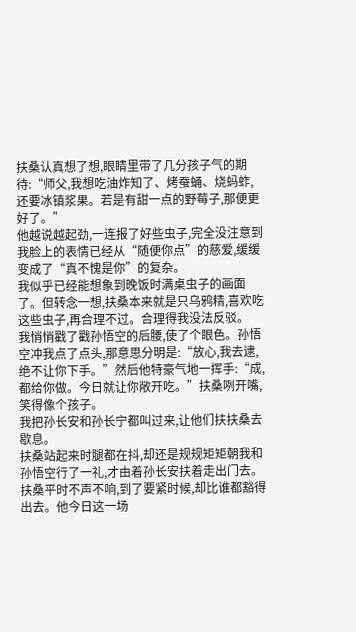扶桑认真想了想,眼睛里带了几分孩子气的期待:“师父,我想吃油炸知了、烤蚕蛹、烧蚂蚱,还要冰镇浆果。若是有甜一点的野莓子,那便更好了。”
他越说越起劲,一连报了好些虫子,完全没注意到我脸上的表情已经从“随便你点”的慈爱,缓缓变成了“真不愧是你”的复杂。
我似乎已经能想象到晚饭时满桌虫子的画面了。但转念一想,扶桑本来就是只乌鸦精,喜欢吃这些虫子,再合理不过。合理得我没法反驳。
我悄悄戳了戳孙悟空的后腰,使了个眼色。孙悟空冲我点了点头,那意思分明是:“放心,我去逮,绝不让你下手。”然后他特豪气地一挥手:“成,都给你做。今日就让你敞开吃。”扶桑咧开嘴,笑得像个孩子。
我把孙长安和孙长宁都叫过来,让他们扶扶桑去歇息。
扶桑站起来时腿都在抖,却还是规规矩矩朝我和孙悟空行了一礼,才由着孙长安扶着走出门去。
扶桑平时不声不响,到了要紧时候,却比谁都豁得出去。他今日这一场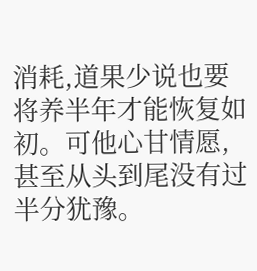消耗,道果少说也要将养半年才能恢复如初。可他心甘情愿,甚至从头到尾没有过半分犹豫。